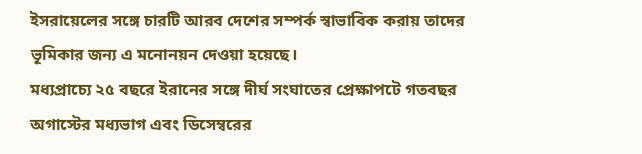ইসরায়েলের সঙ্গে চারটি আরব দেশের সম্পর্ক স্বাভাবিক করায় তাদের ভূমিকার জন্য এ মনোনয়ন দেওয়া হয়েছে।
মধ্যপ্রাচ্যে ২৫ বছরে ইরানের সঙ্গে দীর্ঘ সংঘাতের প্রেক্ষাপটে গতবছর অগাস্টের মধ্যভাগ এবং ডিসেম্বরের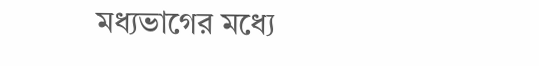মধ্যভাগের মধ্যে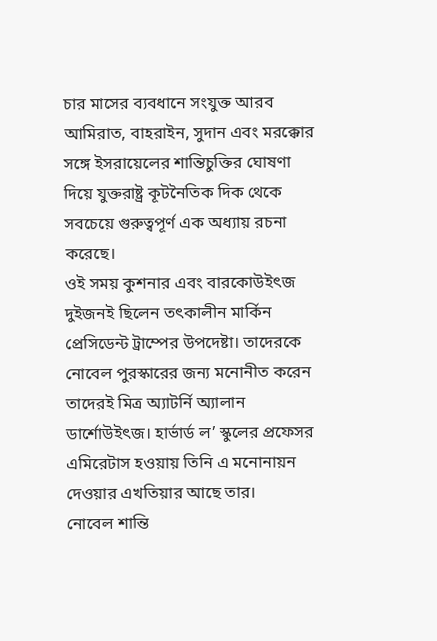চার মাসের ব্যবধানে সংযুক্ত আরব আমিরাত, বাহরাইন, সুদান এবং মরক্কোর সঙ্গে ইসরায়েলের শান্তিচুক্তির ঘোষণা দিয়ে যুক্তরাষ্ট্র কূটনৈতিক দিক থেকে সবচেয়ে গুরুত্বপূর্ণ এক অধ্যায় রচনা করেছে।
ওই সময় কুশনার এবং বারকোউইৎজ দুইজনই ছিলেন তৎকালীন মার্কিন প্রেসিডেন্ট ট্রাম্পের উপদেষ্টা। তাদেরকে নোবেল পুরস্কারের জন্য মনোনীত করেন তাদেরই মিত্র অ্যাটর্নি অ্যালান ডার্শোউইৎজ। হার্ভার্ড ল’ স্কুলের প্রফেসর এমিরেটাস হওয়ায় তিনি এ মনোনায়ন দেওয়ার এখতিয়ার আছে তার।
নোবেল শান্তি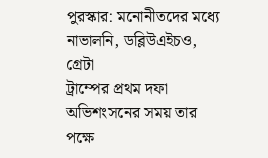পুরস্কার: মনোনীতদের মধ্যে নাভালনি, ডব্লিউএইচও, গ্রেটা
ট্রাম্পের প্রথম দফা অভিশংসনের সময় তার পক্ষে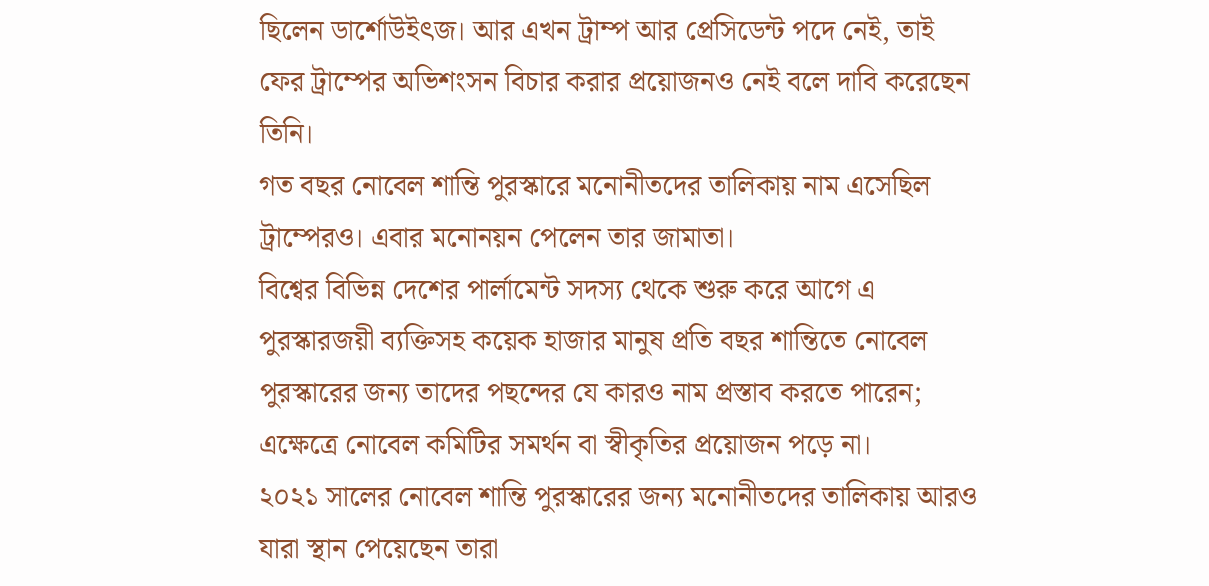ছিলেন ডার্শোউইৎজ। আর এখন ট্রাম্প আর প্রেসিডেন্ট পদে নেই, তাই ফের ট্রাম্পের অভিশংসন বিচার করার প্রয়োজনও নেই বলে দাবি করেছেন তিনি।
গত বছর নোবেল শান্তি পুরস্কারে মনোনীতদের তালিকায় নাম এসেছিল ট্রাম্পেরও। এবার মনোনয়ন পেলেন তার জামাতা।
বিশ্বের বিভিন্ন দেশের পার্লামেন্ট সদস্য থেকে শুরু করে আগে এ পুরস্কারজয়ী ব্যক্তিসহ কয়েক হাজার মানুষ প্রতি বছর শান্তিতে নোবেল পুরস্কারের জন্য তাদের পছন্দের যে কারও নাম প্রস্তাব করতে পারেন; এক্ষেত্রে নোবেল কমিটির সমর্থন বা স্বীকৃতির প্রয়োজন পড়ে না।
২০২১ সালের নোবেল শান্তি পুরস্কারের জন্য মনোনীতদের তালিকায় আরও যারা স্থান পেয়েছেন তারা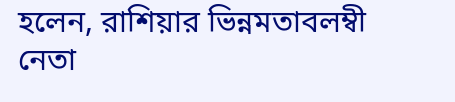হলেন, রাশিয়ার ভিন্নমতাবলম্বী নেতা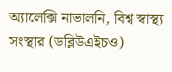অ্যালেক্সি নাভালনি, বিশ্ব স্বাস্থ্য সংস্থার (ডব্লিউএইচও)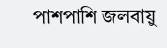পাশপাশি জলবায়ু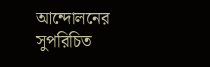আন্দোলনের সুপরিচিত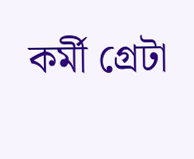কর্মী গ্রেটা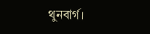থুনবার্গ।